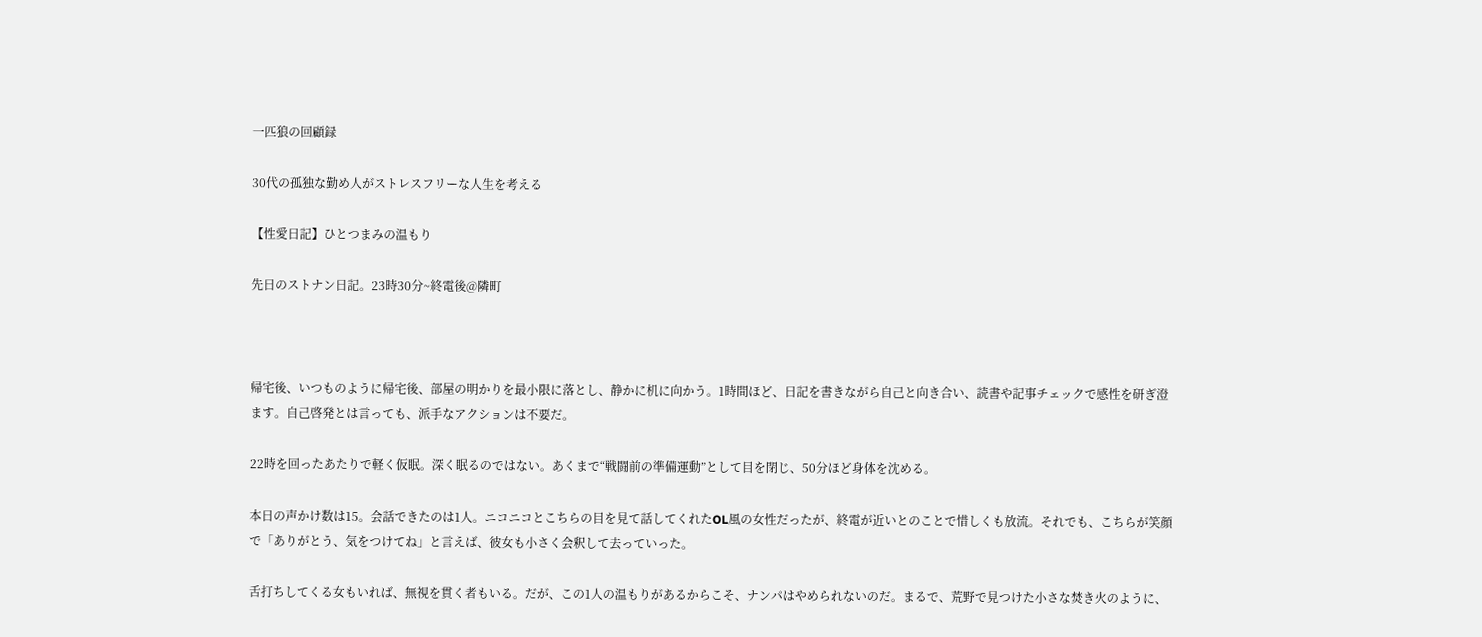一匹狼の回顧録

30代の孤独な勤め人がストレスフリーな人生を考える

【性愛日記】ひとつまみの温もり

先日のストナン日記。23時30分~終電後@隣町



帰宅後、いつものように帰宅後、部屋の明かりを最小限に落とし、静かに机に向かう。1時間ほど、日記を書きながら自己と向き合い、読書や記事チェックで感性を研ぎ澄ます。自己啓発とは言っても、派手なアクションは不要だ。

22時を回ったあたりで軽く仮眠。深く眠るのではない。あくまで“戦闘前の準備運動”として目を閉じ、50分ほど身体を沈める。

本日の声かけ数は15。会話できたのは1人。ニコニコとこちらの目を見て話してくれたOL風の女性だったが、終電が近いとのことで惜しくも放流。それでも、こちらが笑顔で「ありがとう、気をつけてね」と言えば、彼女も小さく会釈して去っていった。

舌打ちしてくる女もいれば、無視を貫く者もいる。だが、この1人の温もりがあるからこそ、ナンパはやめられないのだ。まるで、荒野で見つけた小さな焚き火のように、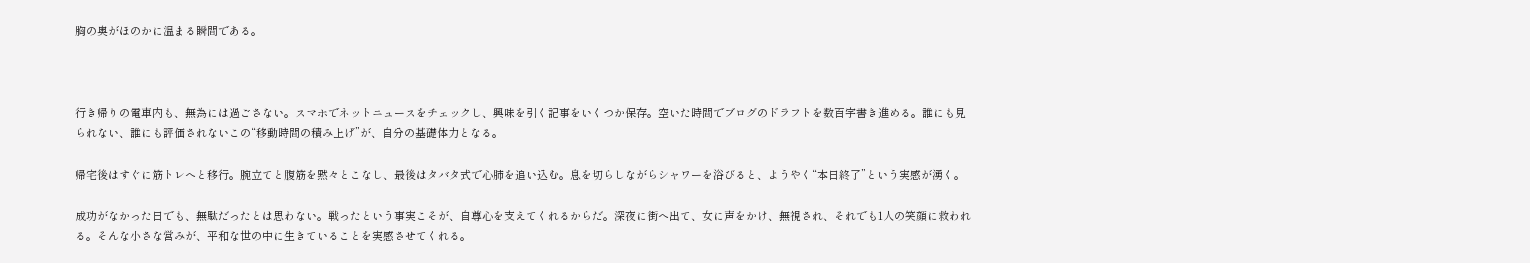胸の奥がほのかに温まる瞬間である。



行き帰りの電車内も、無為には過ごさない。スマホでネットニュースをチェックし、興味を引く記事をいくつか保存。空いた時間でブログのドラフトを数百字書き進める。誰にも見られない、誰にも評価されないこの“移動時間の積み上げ”が、自分の基礎体力となる。

帰宅後はすぐに筋トレへと移行。腕立てと腹筋を黙々とこなし、最後はタバタ式で心肺を追い込む。息を切らしながらシャワーを浴びると、ようやく“本日終了”という実感が湧く。

成功がなかった日でも、無駄だったとは思わない。戦ったという事実こそが、自尊心を支えてくれるからだ。深夜に街へ出て、女に声をかけ、無視され、それでも1人の笑顔に救われる。そんな小さな営みが、平和な世の中に生きていることを実感させてくれる。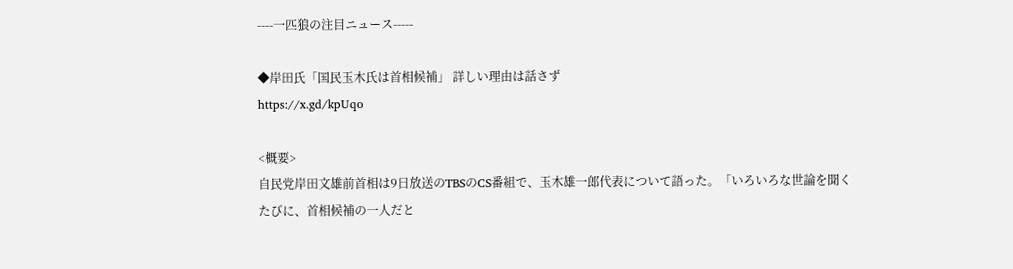----一匹狼の注目ニュース-----

◆岸田氏「国民玉木氏は首相候補」 詳しい理由は話さず
https://x.gd/kpUqo

<概要>
自民党岸田文雄前首相は9日放送のTBSのCS番組で、玉木雄一郎代表について語った。「いろいろな世論を聞くたびに、首相候補の一人だと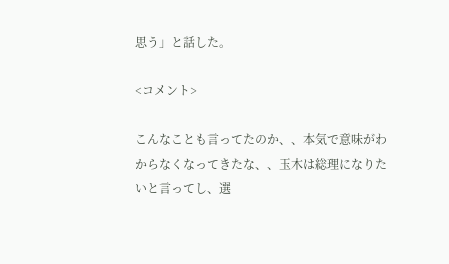思う」と話した。

<コメント>

こんなことも言ってたのか、、本気で意味がわからなくなってきたな、、玉木は総理になりたいと言ってし、選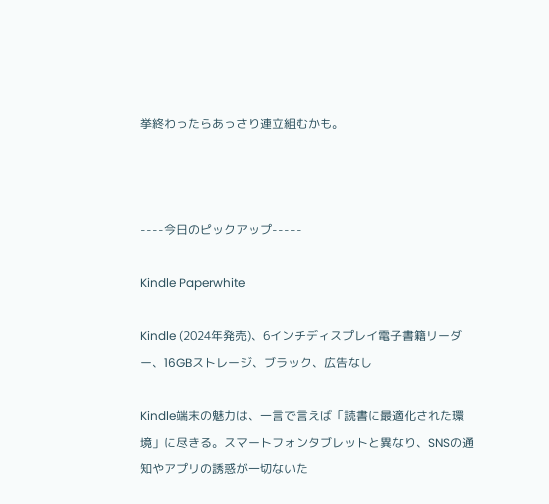挙終わったらあっさり連立組むかも。



----今日のピックアップ-----

Kindle Paperwhite

Kindle (2024年発売)、6インチディスプレイ電子書籍リーダー、16GBストレージ、ブラック、広告なし

Kindle端末の魅力は、一言で言えば「読書に最適化された環境」に尽きる。スマートフォンタブレットと異なり、SNSの通知やアプリの誘惑が一切ないた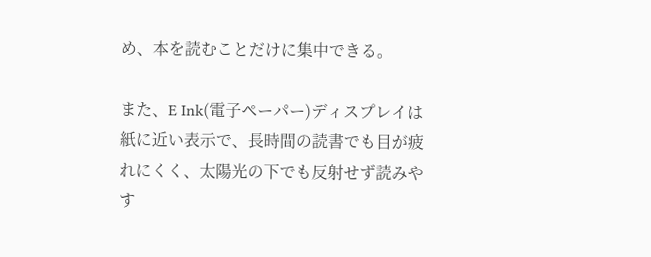め、本を読むことだけに集中できる。

また、E Ink(電子ペーパー)ディスプレイは紙に近い表示で、長時間の読書でも目が疲れにくく、太陽光の下でも反射せず読みやす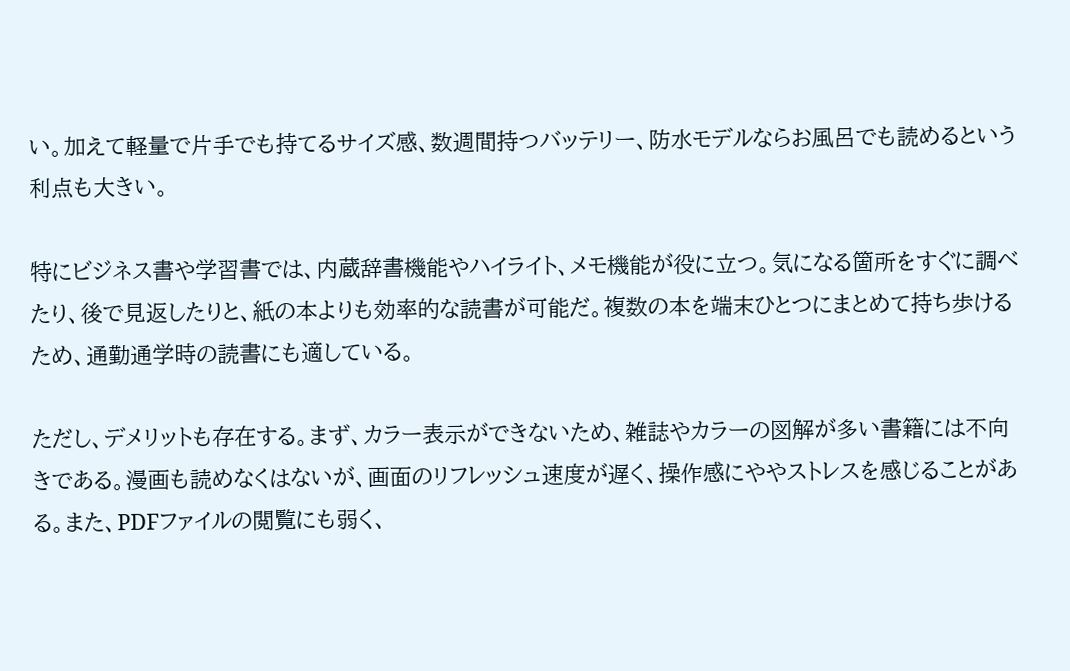い。加えて軽量で片手でも持てるサイズ感、数週間持つバッテリー、防水モデルならお風呂でも読めるという利点も大きい。

特にビジネス書や学習書では、内蔵辞書機能やハイライト、メモ機能が役に立つ。気になる箇所をすぐに調べたり、後で見返したりと、紙の本よりも効率的な読書が可能だ。複数の本を端末ひとつにまとめて持ち歩けるため、通勤通学時の読書にも適している。

ただし、デメリットも存在する。まず、カラー表示ができないため、雑誌やカラーの図解が多い書籍には不向きである。漫画も読めなくはないが、画面のリフレッシュ速度が遅く、操作感にややストレスを感じることがある。また、PDFファイルの閲覧にも弱く、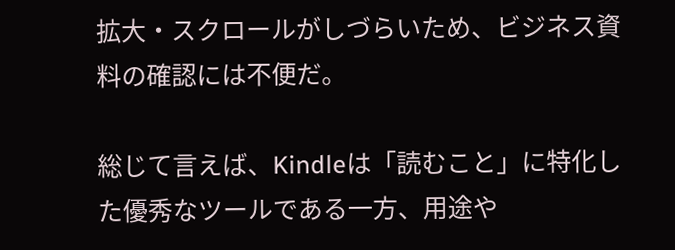拡大・スクロールがしづらいため、ビジネス資料の確認には不便だ。

総じて言えば、Kindleは「読むこと」に特化した優秀なツールである一方、用途や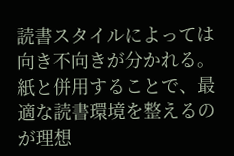読書スタイルによっては向き不向きが分かれる。紙と併用することで、最適な読書環境を整えるのが理想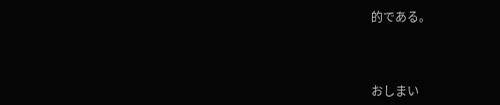的である。



おしまい